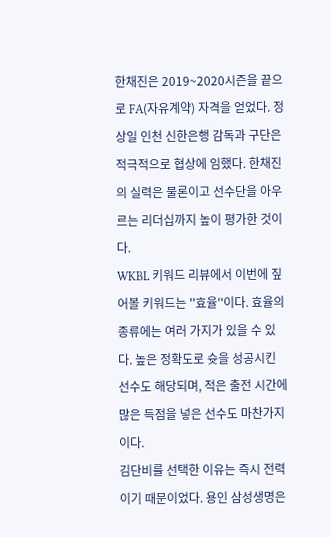한채진은 2019~2020시즌을 끝으로 FA(자유계약) 자격을 얻었다. 정상일 인천 신한은행 감독과 구단은 적극적으로 협상에 임했다. 한채진의 실력은 물론이고 선수단을 아우르는 리더십까지 높이 평가한 것이다.
WKBL 키워드 리뷰에서 이번에 짚어볼 키워드는 ''효율''이다. 효율의 종류에는 여러 가지가 있을 수 있다. 높은 정확도로 슛을 성공시킨 선수도 해당되며, 적은 출전 시간에 많은 득점을 넣은 선수도 마찬가지이다.
김단비를 선택한 이유는 즉시 전력이기 때문이었다. 용인 삼성생명은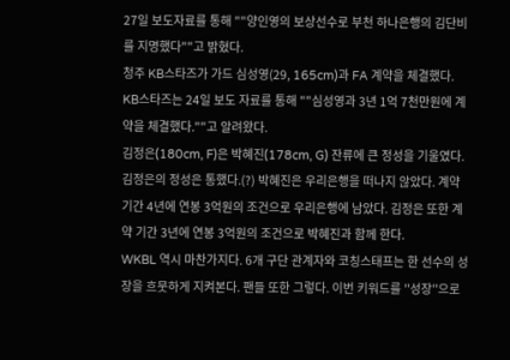27일 보도자료를 통해 ""양인영의 보상선수로 부천 하나은행의 김단비를 지명했다""고 밝혔다.
청주 KB스타즈가 가드 심성영(29, 165cm)과 FA 계약을 체결했다. KB스타즈는 24일 보도 자료를 통해 ""심성영과 3년 1억 7천만원에 계약을 체결했다.""고 알려왔다.
김정은(180cm, F)은 박혜진(178cm, G) 잔류에 큰 정성을 기울였다. 김정은의 정성은 통했다.(?) 박혜진은 우리은행을 떠나지 않았다. 계약 기간 4년에 연봉 3억원의 조건으로 우리은행에 남았다. 김정은 또한 계약 기간 3년에 연봉 3억원의 조건으로 박혜진과 함께 한다.
WKBL 역시 마찬가지다. 6개 구단 관계자와 코칭스태프는 한 선수의 성장을 흐뭇하게 지켜본다. 팬들 또한 그렇다. 이번 키워드를 ''성장''으로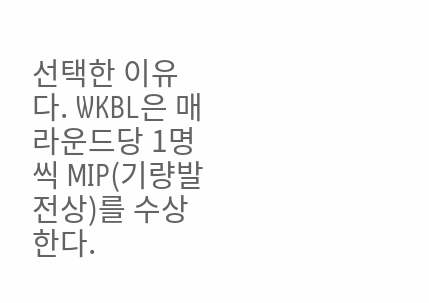선택한 이유다. WKBL은 매 라운드당 1명씩 MIP(기량발전상)를 수상한다.